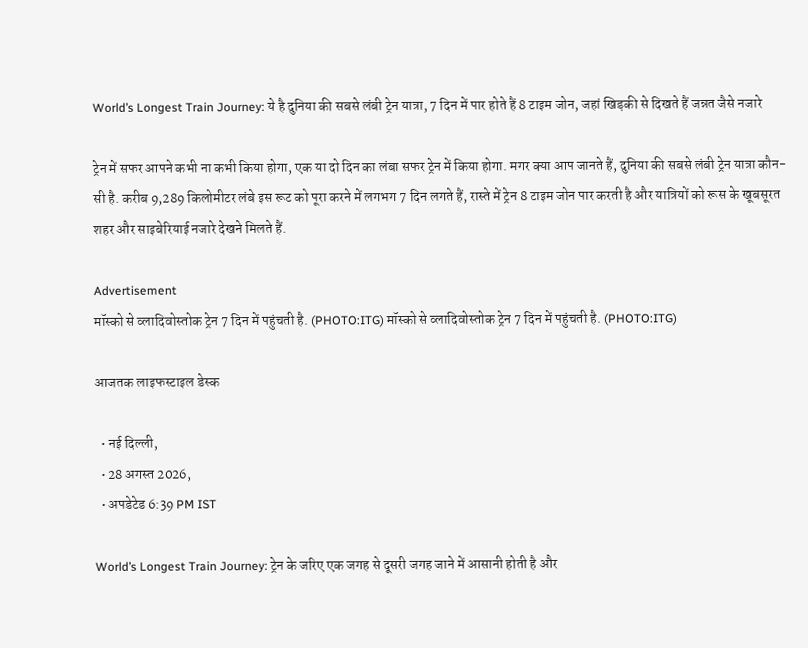World’s Longest Train Journey: ये है दुनिया की सबसे लंबी ट्रेन यात्रा, 7 दिन में पार होते हैं 8 टाइम जोन, जहां खिड़की से दिखते हैं जन्नत जैसे नजारे

ट्रेन में सफर आपने कभी ना कभी किया होगा, एक या दो दिन का लंबा सफर ट्रेन में किया होगा. मगर क्या आप जानते हैं, दुनिया की सबसे लंबी ट्रेन यात्रा कौन-सी है. करीब 9,289 किलोमीटर लंबे इस रूट को पूरा करने में लगभग 7 दिन लगते हैं, रास्ते में ट्रेन 8 टाइम जोन पार करती है और यात्रियों को रूस के खूबसूरत शहर और साइबेरियाई नजारे देखने मिलते हैं.

Advertisement
मॉस्को से व्लादिवोस्तोक ट्रेन 7 दिन में पहुंचती है. (PHOTO:ITG) मॉस्को से व्लादिवोस्तोक ट्रेन 7 दिन में पहुंचती है. (PHOTO:ITG)

आजतक लाइफस्टाइल डेस्क

  • नई दिल्ली,
  • 28 अगस्त 2026,
  • अपडेटेड 6:39 PM IST

World’s Longest Train Journey: ट्रेन के जरिए एक जगह से दूसरी जगह जाने में आसानी होती है और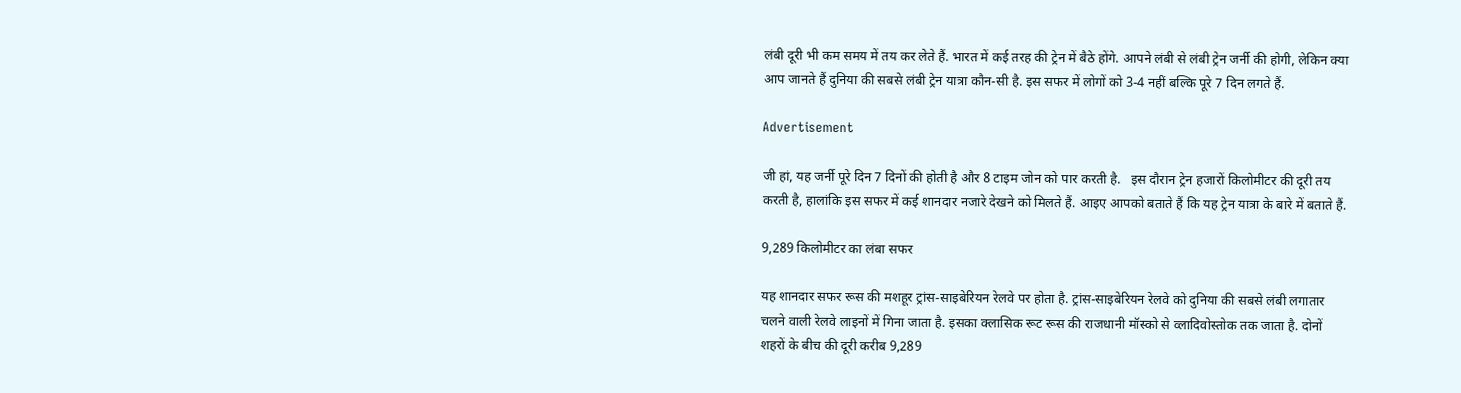लंबी दूरी भी कम समय में तय कर लेते हैं. भारत में कई तरह की ट्रेन में बैठे होंगे. आपने लंबी से लंबी ट्रेन जर्नी की होगी, लेकिन क्या आप जानते हैं दुनिया की सबसे लंबी ट्रेन यात्रा कौन-सी है. इस सफर में लोगों को 3-4 नहीं बल्कि पूरे 7 दिन लगते हैं.

Advertisement

जी हां, यह जर्नी पूरे दिन 7 दिनों की होती है और 8 टाइम जोन को पार करती है.   इस दौरान ट्रेन हजारों किलोमीटर की दूरी तय करती है, हालांकि इस सफर में कई शानदार नजारे देखने को मिलते हैं. आइए आपको बताते हैं कि यह ट्रेन यात्रा के बारे में बताते हैं.

9,289 किलोमीटर का लंबा सफर

यह शानदार सफर रूस की मशहूर ट्रांस-साइबेरियन रेलवे पर होता है. ट्रांस-साइबेरियन रेलवे को दुनिया की सबसे लंबी लगातार चलने वाली रेलवे लाइनों में गिना जाता है. इसका क्लासिक रूट रूस की राजधानी मॉस्को से व्लादिवोस्तोक तक जाता है. दोनों शहरों के बीच की दूरी करीब 9,289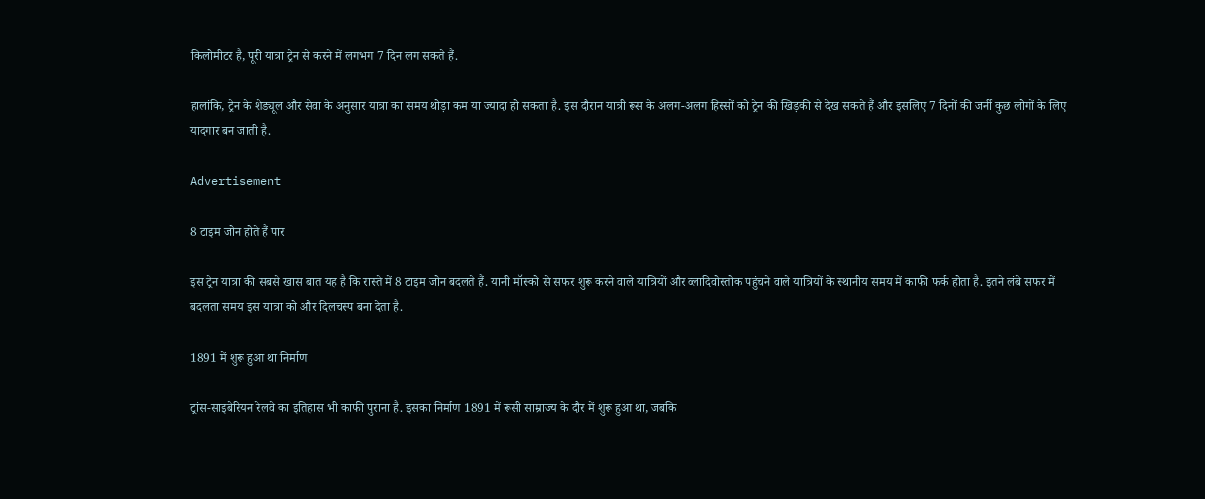किलोमीटर है, पूरी यात्रा ट्रेन से करने में लगभग 7 दिन लग सकते हैं.

हालांकि, ट्रेन के शेड्यूल और सेवा के अनुसार यात्रा का समय थोड़ा कम या ज्यादा हो सकता है. इस दौरान यात्री रूस के अलग-अलग हिस्सों को ट्रेन की खिड़की से देख सकते हैं और इसलिए 7 दिनों की जर्नी कुछ लोगों के लिए यादगार बन जाती है.

Advertisement

8 टाइम जोन होते हैं पार

इस ट्रेन यात्रा की सबसे खास बात यह है कि रास्ते में 8 टाइम जोन बदलते हैं. यानी मॉस्को से सफर शुरू करने वाले यात्रियों और व्लादिवोस्तोक पहुंचने वाले यात्रियों के स्थानीय समय में काफी फर्क होता है. इतने लंबे सफर में बदलता समय इस यात्रा को और दिलचस्प बना देता है.

1891 में शुरू हुआ था निर्माण

ट्रांस-साइबेरियन रेलवे का इतिहास भी काफी पुराना है. इसका निर्माण 1891 में रूसी साम्राज्य के दौर में शुरू हुआ था, जबकि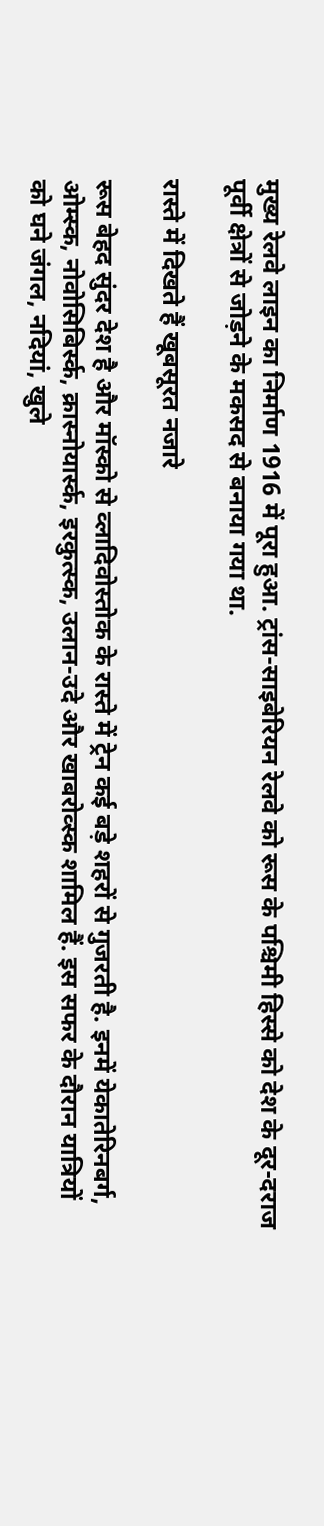मुख्य रेलवे लाइन का निर्माण 1916 में पूरा हुआ. ट्रांस-साइबेरियन रेलवे को रूस के पश्चिमी हिस्से को देश के दूर-दराज पूर्वी क्षेत्रों से जोड़ने के मकसद से बनाया गया था.

रास्ते में दिखते हैं खूबसूरत नजारे

रूस बेहद सुंदर देश है और मॉस्को से व्लादिवोस्तोक के रास्ते में ट्रेन कई बड़े शहरों से गुजरती है. इनमें येकातेरिनबर्ग, ओम्स्क, नोवोसिबिर्स्क, क्रास्नोयार्स्क, इरकुत्स्क, उलान-उदे और खाबरोव्स्क शामिल हैं. इस सफर के दौरान यात्रियों को घने जंगल, नदियां, खुले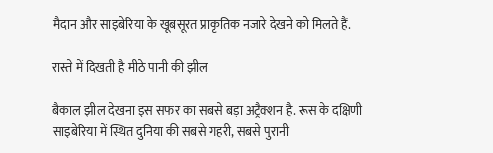मैदान और साइबेरिया के खूबसूरत प्राकृतिक नजारे देखने को मिलते हैं.

रास्ते में दिखती है मीठे पानी की झील

बैकाल झील देखना इस सफर का सबसे बड़ा अट्रैक्शन है. रूस के दक्षिणी साइबेरिया में स्थित दुनिया की सबसे गहरी, सबसे पुरानी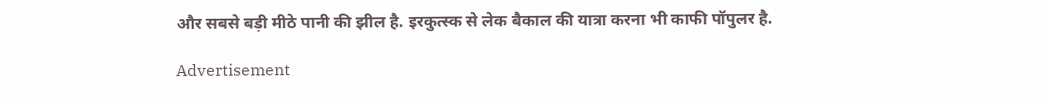और सबसे बड़ी मीठे पानी की झील है. इरकुत्स्क से लेक बैकाल की यात्रा करना भी काफी पॉपुलर है.

Advertisement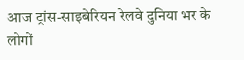आज ट्रांस-साइबेरियन रेलवे दुनिया भर के लोगों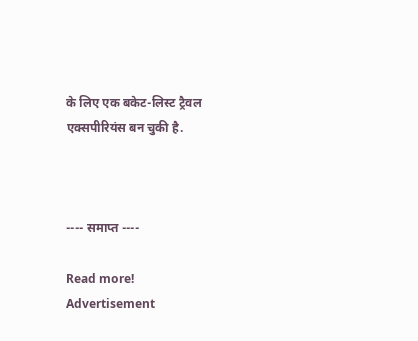के लिए एक बकेट-लिस्ट ट्रैवल एक्सपीरियंस बन चुकी है.



---- समाप्त ----

Read more!
Advertisement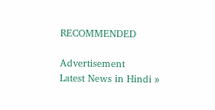RECOMMENDED

Advertisement
Latest News in Hindi »